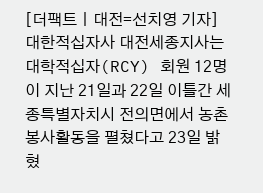[더팩트ㅣ대전=선치영 기자] 대한적십자사 대전세종지사는 대학적십자(RCY) 회원 12명이 지난 21일과 22일 이틀간 세종특별자치시 전의면에서 농촌 봉사활동을 펼쳤다고 23일 밝혔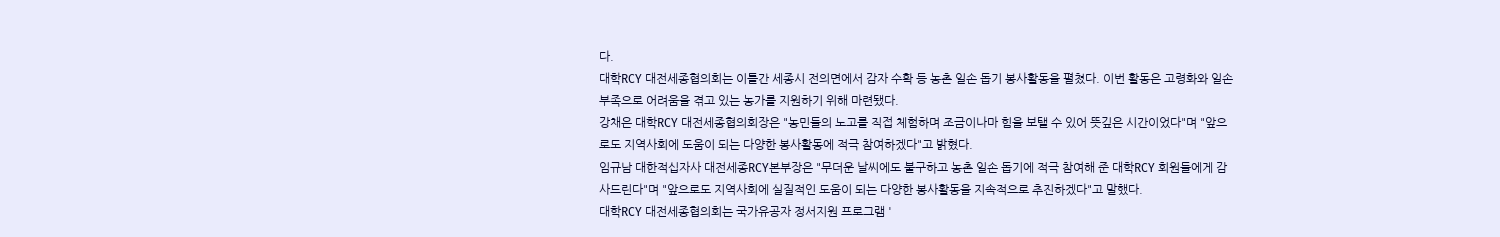다.
대학RCY 대전세종협의회는 이틀간 세종시 전의면에서 감자 수확 등 농촌 일손 돕기 봉사활동을 펼쳤다. 이번 활동은 고령화와 일손 부족으로 어려움을 겪고 있는 농가를 지원하기 위해 마련됐다.
강채은 대학RCY 대전세종협의회장은 "농민들의 노고를 직접 체험하며 조금이나마 힘을 보탤 수 있어 뜻깊은 시간이었다"며 "앞으로도 지역사회에 도움이 되는 다양한 봉사활동에 적극 참여하겠다"고 밝혔다.
임규남 대한적십자사 대전세종RCY본부장은 "무더운 날씨에도 불구하고 농촌 일손 돕기에 적극 참여해 준 대학RCY 회원들에게 감사드린다"며 "앞으로도 지역사회에 실질적인 도움이 되는 다양한 봉사활동을 지속적으로 추진하겠다"고 말했다.
대학RCY 대전세종협의회는 국가유공자 정서지원 프로그램 '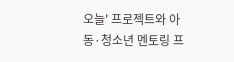오늘' 프로젝트와 아동·청소년 멘토링 프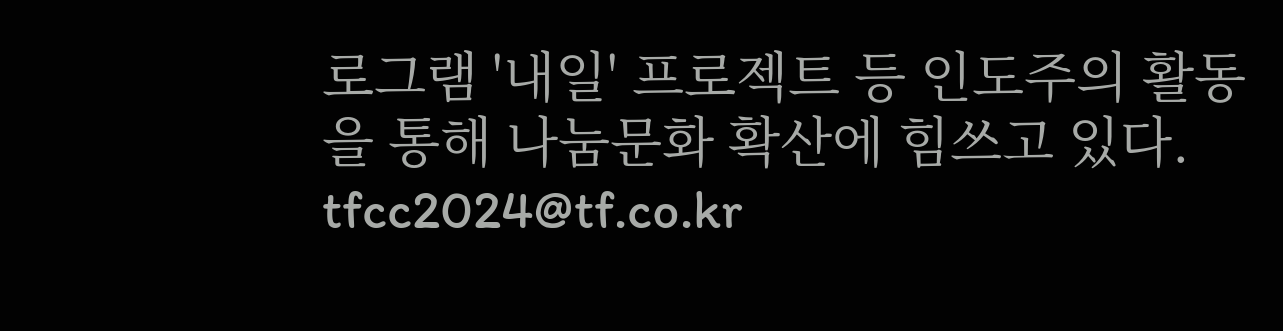로그램 '내일' 프로젝트 등 인도주의 활동을 통해 나눔문화 확산에 힘쓰고 있다.
tfcc2024@tf.co.kr